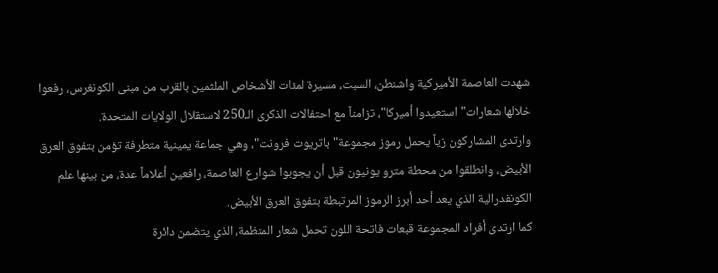شهدت العاصمة الأميركية واشنطن، السبت، مسيرة لمئات الأشخاص الملثمين بالقرب من مبنى الكونغرس، رفعوا خلالها شعارات" استعيدوا أميركا"، تزامناً مع احتفالات الذكرى الـ250 لاستقلال الولايات المتحدة.
وارتدى المشاركون زياً يحمل رموز مجموعة" باتريوت فرونت"، وهي جماعة يمينية متطرفة تؤمن بتفوق العرق الأبيض، وانطلقوا من محطة مترو يونيون قبل أن يجوبوا شوارع العاصمة، رافعين أعلاماً عدة، من بينها علم الكونفدرالية الذي يعد أحد أبرز الرموز المرتبطة بتفوق العرق الأبيض.
كما ارتدى أفراد المجموعة قبعات فاتحة اللون تحمل شعار المنظمة، الذي يتضمن دائرة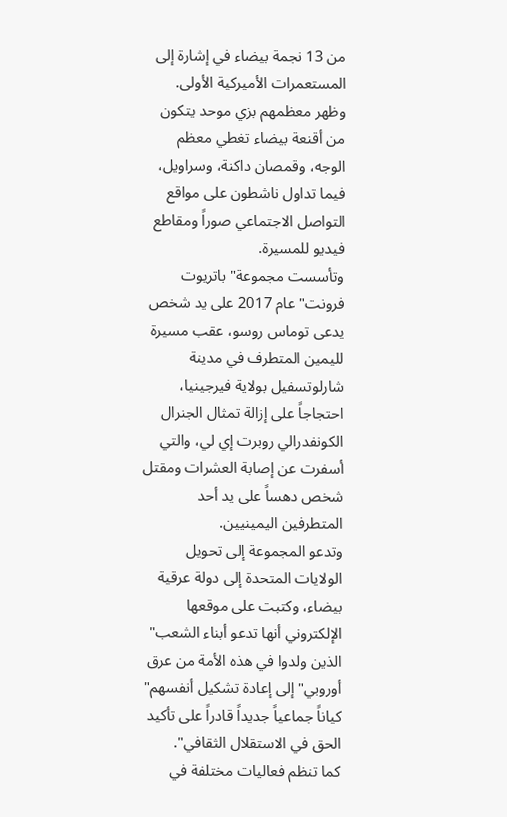من 13 نجمة بيضاء في إشارة إلى المستعمرات الأميركية الأولى.
وظهر معظمهم بزي موحد يتكون من أقنعة بيضاء تغطي معظم الوجه، وقمصان داكنة، وسراويل، فيما تداول ناشطون على مواقع التواصل الاجتماعي صوراً ومقاطع فيديو للمسيرة.
وتأسست مجموعة" باتريوت فرونت" عام 2017 على يد شخص يدعى توماس روسو، عقب مسيرة لليمين المتطرف في مدينة شارلوتسفيل بولاية فيرجينيا، احتجاجاً على إزالة تمثال الجنرال الكونفدرالي روبرت إي لي، والتي أسفرت عن إصابة العشرات ومقتل شخص دهساً على يد أحد المتطرفين اليمينيين.
وتدعو المجموعة إلى تحويل الولايات المتحدة إلى دولة عرقية بيضاء، وكتبت على موقعها الإلكتروني أنها تدعو أبناء الشعب" الذين ولدوا في هذه الأمة من عرق أوروبي" إلى إعادة تشكيل أنفسهم" كياناً جماعياً جديداً قادراً على تأكيد الحق في الاستقلال الثقافي".
كما تنظم فعاليات مختلفة في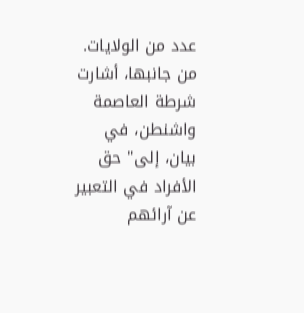عدد من الولايات.
من جانبها، أشارت شرطة العاصمة واشنطن، في بيان، إلى" حق الأفراد في التعبير عن آرائهم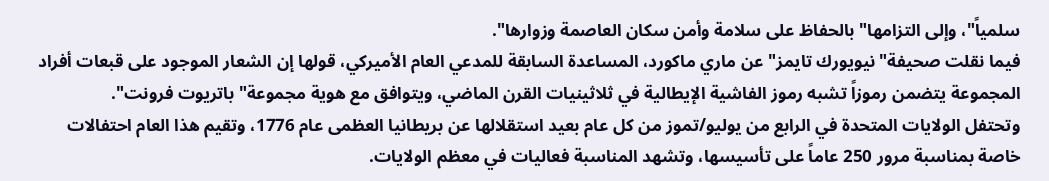سلمياً"، وإلى التزامها" بالحفاظ على سلامة وأمن سكان العاصمة وزوارها".
فيما نقلت صحيفة" نيويورك تايمز" عن ماري ماكورد، المساعدة السابقة للمدعي العام الأميركي، قولها إن الشعار الموجود على قبعات أفراد المجموعة يتضمن رموزاً تشبه رموز الفاشية الإيطالية في ثلاثينيات القرن الماضي، ويتوافق مع هوية مجموعة" باتريوت فرونت".
وتحتفل الولايات المتحدة في الرابع من يوليو/تموز من كل عام بعيد استقلالها عن بريطانيا العظمى عام 1776، وتقيم هذا العام احتفالات خاصة بمناسبة مرور 250 عاماً على تأسيسها، وتشهد المناسبة فعاليات في معظم الولايات.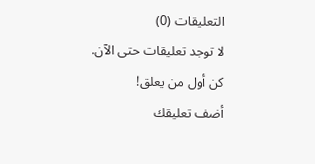التعليقات (0)
لا توجد تعليقات حتى الآن. كن أول من يعلق!
أضف تعليقك